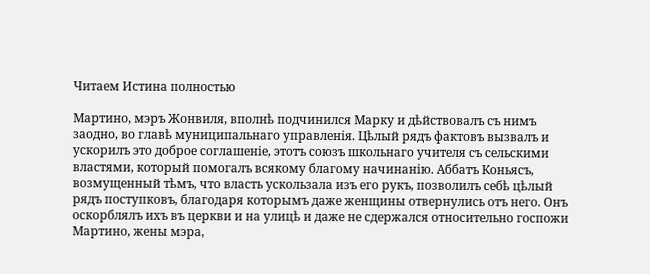Читаем Истина полностью

Мартино, мэръ Жонвиля, вполнѣ подчинился Марку и дѣйствовалъ съ нимъ заодно, во главѣ муниципальнаго управленія. Цѣлый рядъ фактовъ вызвалъ и ускорилъ это доброе соглашеніе, этотъ союзъ школьнаго учителя съ сельскими властями, который помогалъ всякому благому начинанію. Аббатъ Коньясъ, возмущенный тѣмъ, что власть ускользала изъ его рукъ, позволилъ себѣ цѣлый рядъ поступковъ, благодаря которымъ даже женщины отвернулись отъ него. Онъ оскорблялъ ихъ въ церкви и на улицѣ и даже не сдержался относительно госпожи Мартино, жены мэра,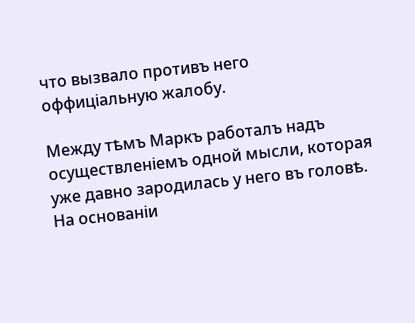что вызвало противъ него оффиціальную жалобу.

Между тѣмъ Маркъ работалъ надъ осуществленіемъ одной мысли, которая уже давно зародилась у него въ головѣ. На основаніи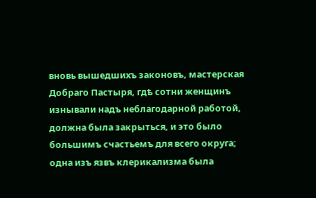вновь вышедшихъ законовъ, мастерская Добраго Пастыря, гдѣ сотни женщинъ изнывали надъ неблагодарной работой, должна была закрыться, и это было большимъ счастьемъ для всего округа; одна изъ язвъ клерикализма была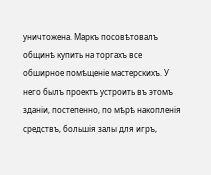уничтожена. Маркъ посовѣтовалъ общинѣ купить на торгахъ все обширное помѣщеніе мастерскихъ. У него былъ проектъ устроить въ этомъ зданіи, постепенно, по мѣрѣ накопленія средствъ, большія залы для игръ,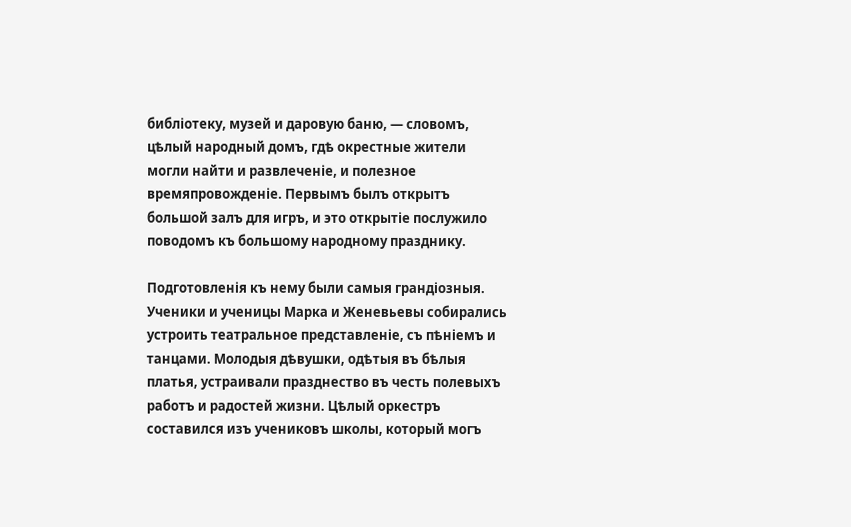библіотеку, музей и даровую баню, — словомъ, цѣлый народный домъ, гдѣ окрестные жители могли найти и развлеченіе, и полезное времяпровожденіе. Первымъ былъ открытъ большой залъ для игръ, и это открытіе послужило поводомъ къ большому народному празднику.

Подготовленія къ нему были самыя грандіозныя. Ученики и ученицы Марка и Женевьевы собирались устроить театральное представленіе, съ пѣніемъ и танцами. Молодыя дѣвушки, одѣтыя въ бѣлыя платья, устраивали празднество въ честь полевыхъ работъ и радостей жизни. Цѣлый оркестръ составился изъ учениковъ школы, который могъ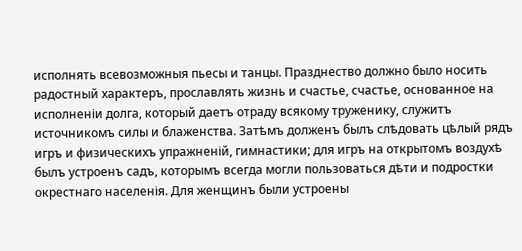исполнять всевозможныя пьесы и танцы. Празднество должно было носить радостный характеръ, прославлять жизнь и счастье, счастье, основанное на исполненіи долга, который даетъ отраду всякому труженику, служитъ источникомъ силы и блаженства. Затѣмъ долженъ былъ слѣдовать цѣлый рядъ игръ и физическихъ упражненій, гимнастики; для игръ на открытомъ воздухѣ былъ устроенъ садъ, которымъ всегда могли пользоваться дѣти и подростки окрестнаго населенія. Для женщинъ были устроены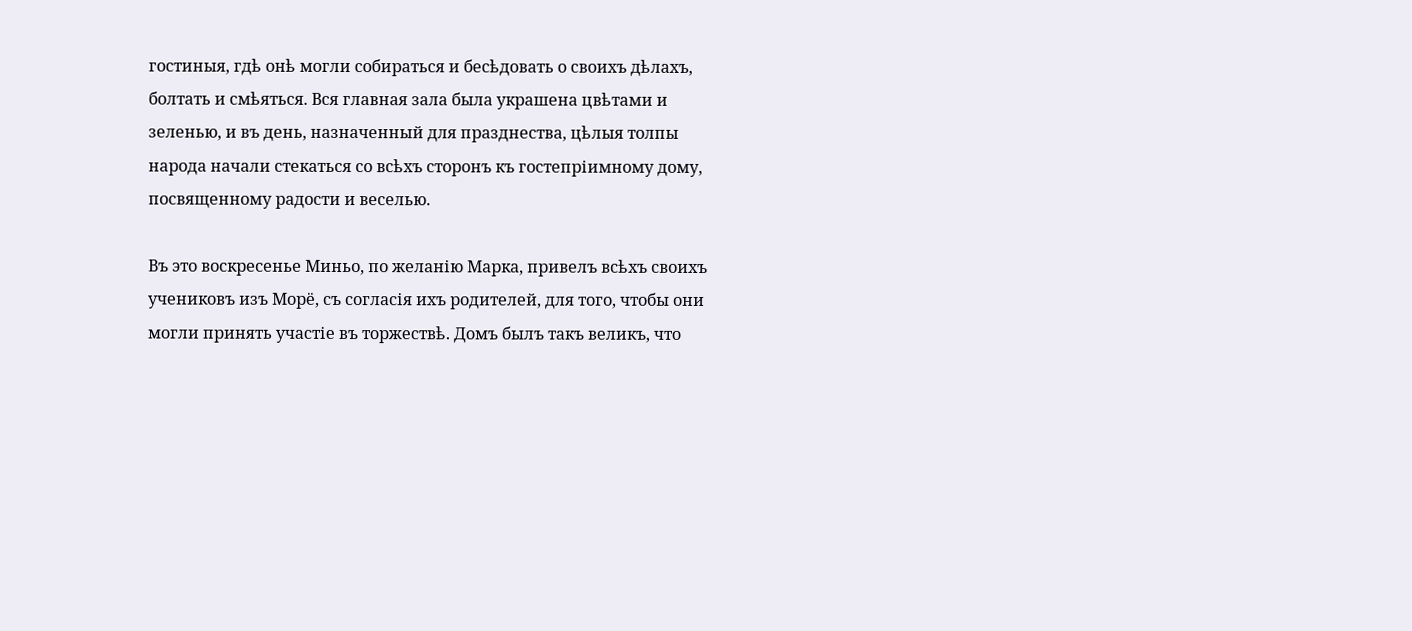гостиныя, гдѣ онѣ могли собираться и бесѣдовать о своихъ дѣлахъ, болтать и смѣяться. Вся главная зала была украшена цвѣтами и зеленью, и въ день, назначенный для празднества, цѣлыя толпы народа начали стекаться со всѣхъ сторонъ къ гостепріимному дому, посвященному радости и веселью.

Въ это воскресенье Миньо, по желанію Марка, привелъ всѣхъ своихъ учениковъ изъ Морё, съ согласія ихъ родителей, для того, чтобы они могли принять участіе въ торжествѣ. Домъ былъ такъ великъ, что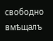свободно вмѣщалъ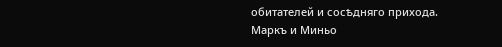обитателей и сосѣдняго прихода. Маркъ и Миньо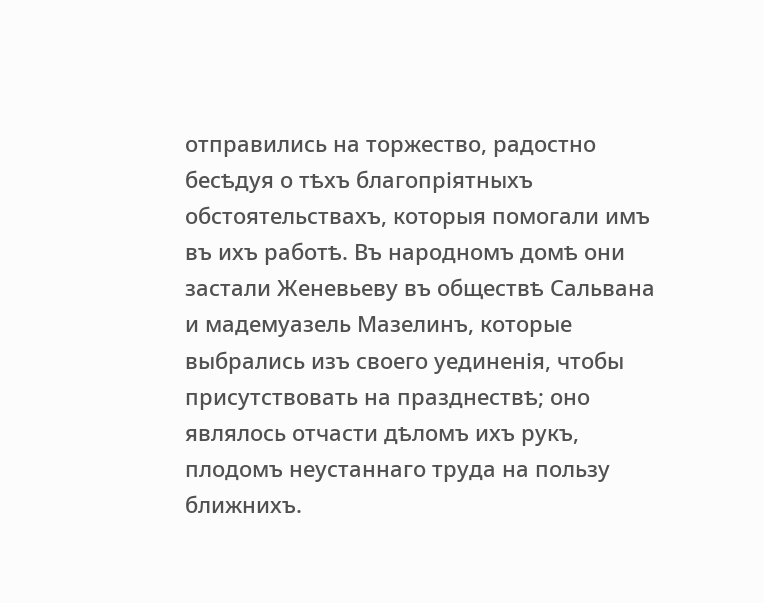отправились на торжество, радостно бесѣдуя о тѣхъ благопріятныхъ обстоятельствахъ, которыя помогали имъ въ ихъ работѣ. Въ народномъ домѣ они застали Женевьеву въ обществѣ Сальвана и мадемуазель Мазелинъ, которые выбрались изъ своего уединенія, чтобы присутствовать на празднествѣ; оно являлось отчасти дѣломъ ихъ рукъ, плодомъ неустаннаго труда на пользу ближнихъ.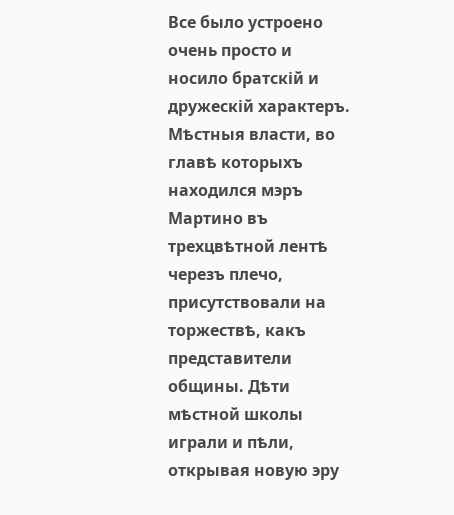Все было устроено очень просто и носило братскій и дружескій характеръ. Мѣстныя власти, во главѣ которыхъ находился мэръ Мартино въ трехцвѣтной лентѣ черезъ плечо, присутствовали на торжествѣ, какъ представители общины. Дѣти мѣстной школы играли и пѣли, открывая новую эру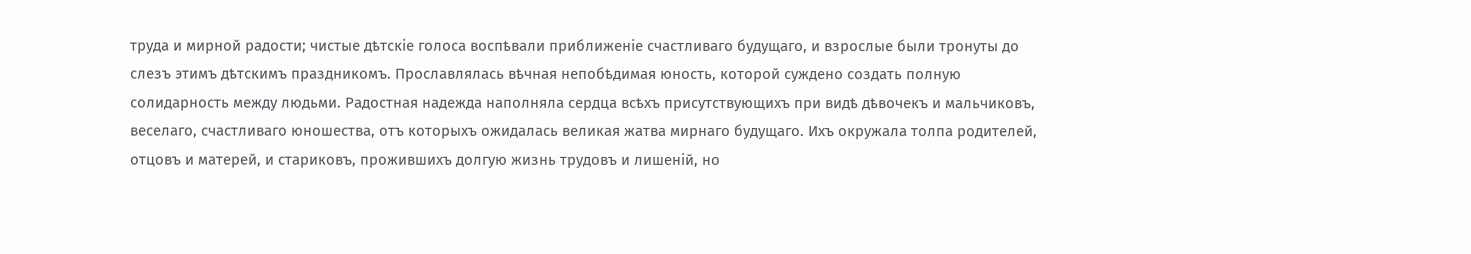труда и мирной радости; чистые дѣтскіе голоса воспѣвали приближеніе счастливаго будущаго, и взрослые были тронуты до слезъ этимъ дѣтскимъ праздникомъ. Прославлялась вѣчная непобѣдимая юность, которой суждено создать полную солидарность между людьми. Радостная надежда наполняла сердца всѣхъ присутствующихъ при видѣ дѣвочекъ и мальчиковъ, веселаго, счастливаго юношества, отъ которыхъ ожидалась великая жатва мирнаго будущаго. Ихъ окружала толпа родителей, отцовъ и матерей, и стариковъ, прожившихъ долгую жизнь трудовъ и лишеній, но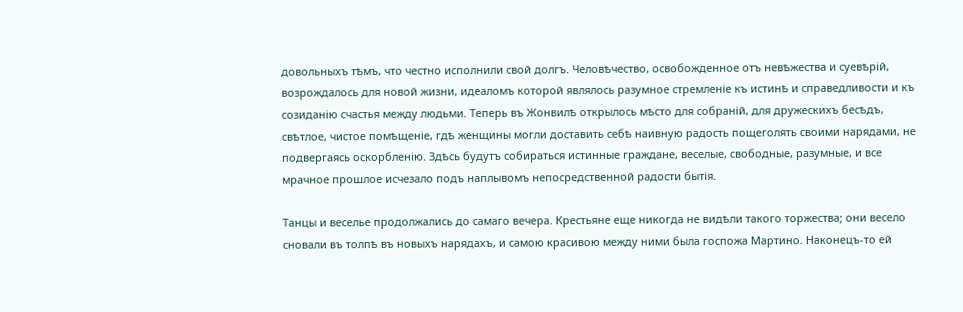довольныхъ тѣмъ, что честно исполнили свой долгъ. Человѣчество, освобожденное отъ невѣжества и суевѣрій, возрождалось для новой жизни, идеаломъ которой являлось разумное стремленіе къ истинѣ и справедливости и къ созиданію счастья между людьми. Теперь въ Жонвилѣ открылось мѣсто для собраній, для дружескихъ бесѣдъ, свѣтлое, чистое помѣщеніе, гдѣ женщины могли доставить себѣ наивную радость пощеголять своими нарядами, не подвергаясь оскорбленію. Здѣсь будутъ собираться истинные граждане, веселые, свободные, разумные, и все мрачное прошлое исчезало подъ наплывомъ непосредственной радости бытія.

Танцы и веселье продолжались до самаго вечера. Крестьяне еще никогда не видѣли такого торжества; они весело сновали въ толпѣ въ новыхъ нарядахъ, и самою красивою между ними была госпожа Мартино. Наконецъ-то ей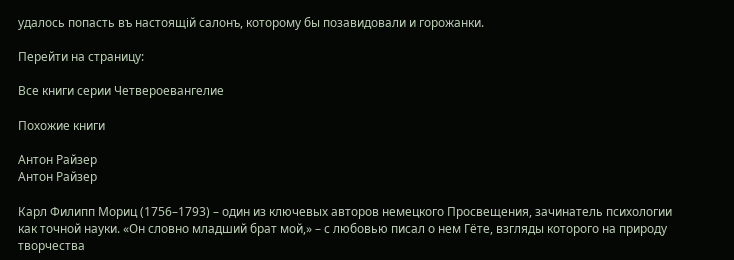удалось попасть въ настоящій салонъ, которому бы позавидовали и горожанки.

Перейти на страницу:

Все книги серии Четвероевангелие

Похожие книги

Антон Райзер
Антон Райзер

Карл Филипп Мориц (1756–1793) – один из ключевых авторов немецкого Просвещения, зачинатель психологии как точной науки. «Он словно младший брат мой,» – с любовью писал о нем Гёте, взгляды которого на природу творчества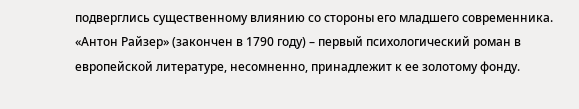подверглись существенному влиянию со стороны его младшего современника. «Антон Райзер» (закончен в 1790 году) – первый психологический роман в европейской литературе, несомненно, принадлежит к ее золотому фонду.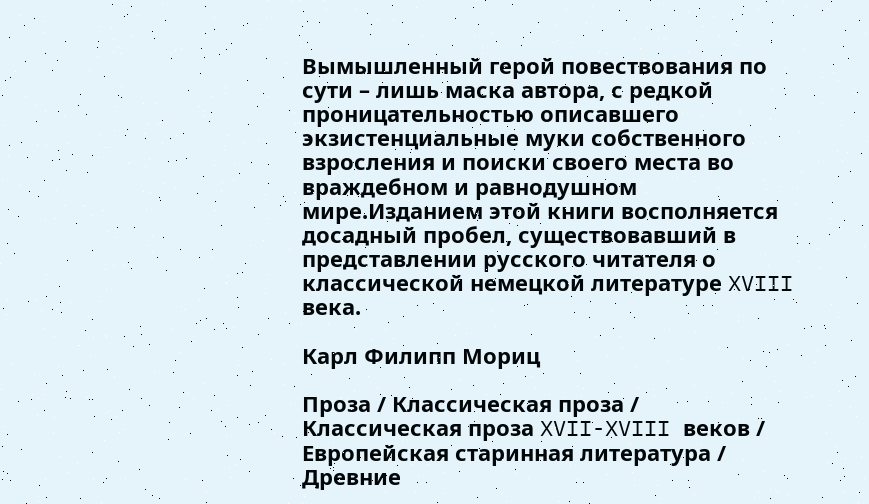Вымышленный герой повествования по сути – лишь маска автора, с редкой проницательностью описавшего экзистенциальные муки собственного взросления и поиски своего места во враждебном и равнодушном мире.Изданием этой книги восполняется досадный пробел, существовавший в представлении русского читателя о классической немецкой литературе XVIII века.

Карл Филипп Мориц

Проза / Классическая проза / Классическая проза XVII-XVIII веков / Европейская старинная литература / Древние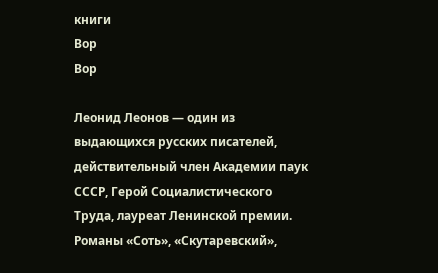книги
Вор
Вор

Леонид Леонов — один из выдающихся русских писателей, действительный член Академии паук СССР, Герой Социалистического Труда, лауреат Ленинской премии. Романы «Соть», «Скутаревский»,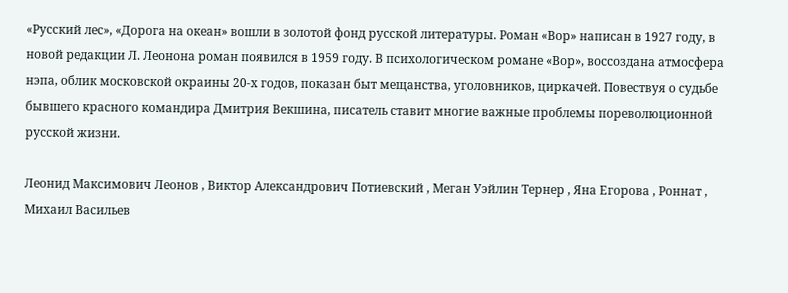«Русский лес», «Дорога на океан» вошли в золотой фонд русской литературы. Роман «Вор» написан в 1927 году, в новой редакции Л. Леонона роман появился в 1959 году. В психологическом романе «Вор», воссоздана атмосфера нэпа, облик московской окраины 20-х годов, показан быт мещанства, уголовников, циркачей. Повествуя о судьбе бывшего красного командира Дмитрия Векшина, писатель ставит многие важные проблемы пореволюционной русской жизни.

Леонид Максимович Леонов , Виктор Александрович Потиевский , Меган Уэйлин Тернер , Яна Егорова , Роннат , Михаил Васильев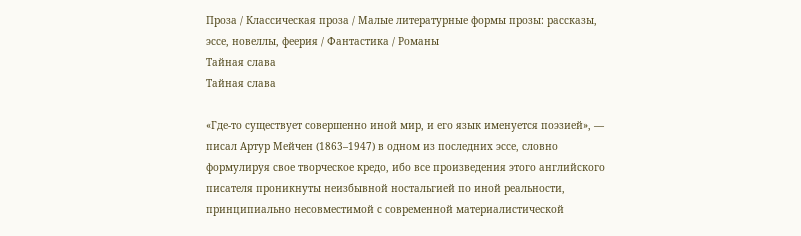Проза / Классическая проза / Малые литературные формы прозы: рассказы, эссе, новеллы, феерия / Фантастика / Романы
Тайная слава
Тайная слава

«Где-то существует совершенно иной мир, и его язык именуется поэзией», — писал Артур Мейчен (1863–1947) в одном из последних эссе, словно формулируя свое творческое кредо, ибо все произведения этого английского писателя проникнуты неизбывной ностальгией по иной реальности, принципиально несовместимой с современной материалистической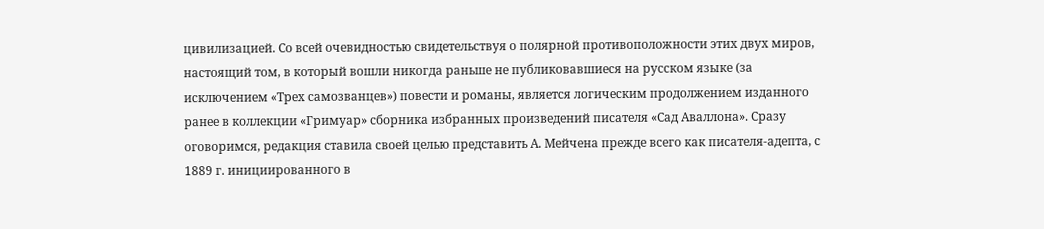цивилизацией. Со всей очевидностью свидетельствуя о полярной противоположности этих двух миров, настоящий том, в который вошли никогда раньше не публиковавшиеся на русском языке (за исключением «Трех самозванцев») повести и романы, является логическим продолжением изданного ранее в коллекции «Гримуар» сборника избранных произведений писателя «Сад Аваллона». Сразу оговоримся, редакция ставила своей целью представить А. Мейчена прежде всего как писателя-адепта, с 1889 г. инициированного в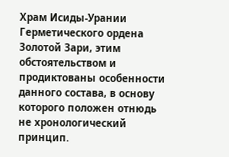Храм Исиды-Урании Герметического ордена Золотой Зари, этим обстоятельством и продиктованы особенности данного состава, в основу которого положен отнюдь не хронологический принцип.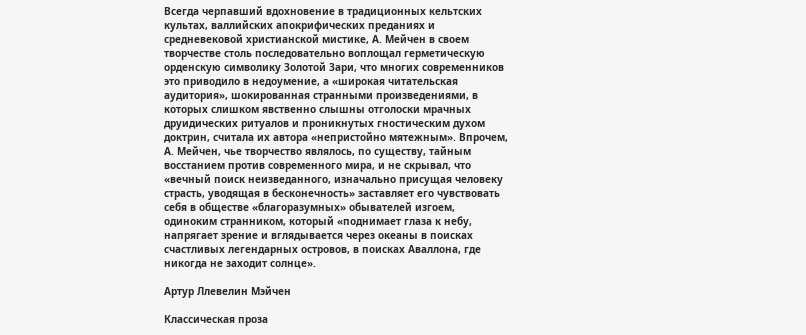Всегда черпавший вдохновение в традиционных кельтских культах, валлийских апокрифических преданиях и средневековой христианской мистике, А. Мейчен в своем творчестве столь последовательно воплощал герметическую орденскую символику Золотой Зари, что многих современников это приводило в недоумение, а «широкая читательская аудитория», шокированная странными произведениями, в которых слишком явственно слышны отголоски мрачных друидических ритуалов и проникнутых гностическим духом доктрин, считала их автора «непристойно мятежным». Впрочем, А. Мейчен, чье творчество являлось, по существу, тайным восстанием против современного мира, и не скрывал, что «вечный поиск неизведанного, изначально присущая человеку страсть, уводящая в бесконечность» заставляет его чувствовать себя в обществе «благоразумных» обывателей изгоем, одиноким странником, который «поднимает глаза к небу, напрягает зрение и вглядывается через океаны в поисках счастливых легендарных островов, в поисках Аваллона, где никогда не заходит солнце».

Артур Ллевелин Мэйчен

Классическая проза